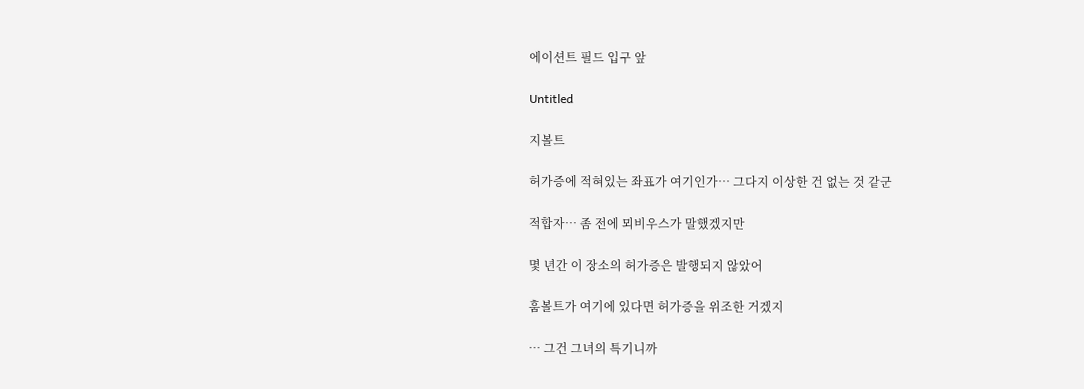에이션트 필드 입구 앞

Untitled

지볼트

허가증에 적혀있는 좌표가 여기인가… 그다지 이상한 건 없는 것 같군

적합자… 좀 전에 뫼비우스가 말했겠지만

몇 년간 이 장소의 허가증은 발행되지 않았어

훔볼트가 여기에 있다면 허가증을 위조한 거겠지

… 그건 그녀의 특기니까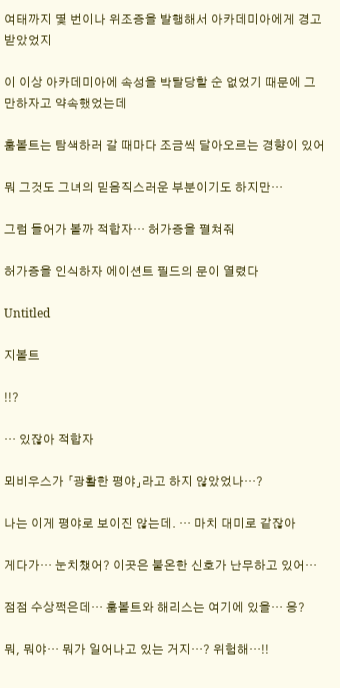여태까지 몇 번이나 위조증을 발행해서 아카데미아에게 경고받았었지

이 이상 아카데미아에 속성을 박탈당할 순 없었기 때문에 그만하자고 약속했었는데

훔볼트는 탐색하러 갈 때마다 조금씩 달아오르는 경향이 있어

뭐 그것도 그녀의 믿음직스러운 부분이기도 하지만…

그럼 들어가 볼까 적합자… 허가증을 펼쳐줘

허가증을 인식하자 에이션트 필드의 문이 열렸다

Untitled

지볼트

!!?

… 있잖아 적합자

뫼비우스가 「광활한 평야」라고 하지 않았었나…?

나는 이게 평야로 보이진 않는데. … 마치 대미로 같잖아

게다가… 눈치챘어? 이곳은 불온한 신호가 난무하고 있어…

점점 수상쩍은데… 훔볼트와 해리스는 여기에 있을… 응?

뭐, 뭐야… 뭐가 일어나고 있는 거지…? 위험해…!!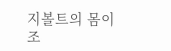지볼트의 몸이 조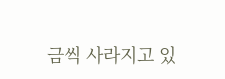금씩 사라지고 있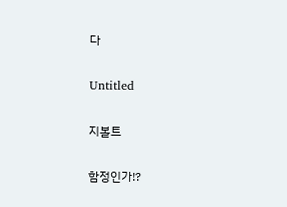다

Untitled

지볼트

함정인가!?